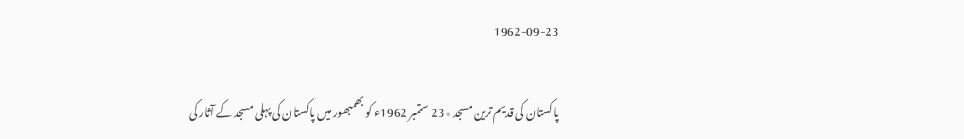1962-09-23

پاکستان کی قدیم ترین مسجد ٭23 ستمبر 1962ء کو بھمبھور میں پاکستان کی پہلی مسجد کے آثار کی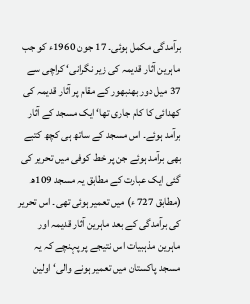برآمدگی مکمل ہوئی۔ 17 جون 1960ء کو جب ماہرین آثار قدیمہ کی زیر نگرانی‘ کراچی سے 37 میل دور بھنبھور کے مقام پر آثار قدیمہ کی کھدائی کا کام جاری تھا‘ ایک مسجد کے آثار برآمد ہوئے۔ اس مسجد کے ساتھ ہی کچھ کتبے بھی برآمد ہوئے جن پر خط کوفی میں تحریر کی گئی ایک عبارت کے مطابق یہ مسجد 109ھ (مطابق 727 ء) میں تعمیر ہوئی تھی۔ اس تحریر کی برآمدگی کے بعد ماہرین آثار قدیمہ اور ماہرین مذہبیات اس نتیجے پر پہنچے کہ یہ مسجد پاکستان میں تعمیر ہونے والی‘ اولین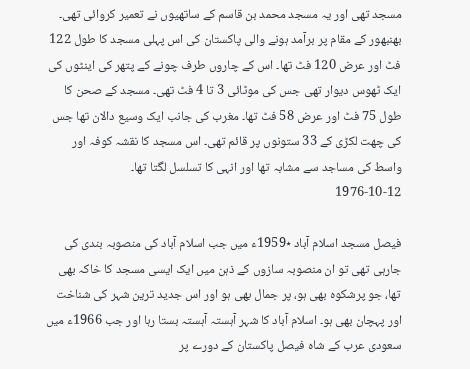مسجد تھی اور یہ مسجد محمد بن قاسم کے ساتھیوں نے تعمیر کروائی تھی۔ بھنبھور کے مقام پر برآمد ہونے والی پاکستان کی اس پہلی مسجد کا طول 122 فٹ اور عرض 120 فٹ تھا۔ اس کے چاروں طرف چونے کے پتھر کی اینٹوں کی ایک ٹھوس دیوار تھی جس کی موٹائی 3 تا 4 فٹ تھی۔ مسجد کے صحن کا طول 75 فٹ اور عرض 58 فٹ تھا۔ مغرب کی جانب ایک وسیع دالان تھا جس کی چھت لکڑی کے 33 ستونوں پر قائم تھی۔ اس مسجد کا نقشہ کوفہ اور واسط کی مساجد سے مشابہ تھا اور انہی کا تسلسل لگتا تھا۔
1976-10-12

فیصل مسجد اسلام آباد ٭1959ء میں جب اسلام آباد کی منصوبہ بندی کی جارہی تھی تو ان منصوبہ سازوں کے ذہن میں ایک ایسی مسجد کا خاکہ بھی تھا، جو پرشکوہ بھی ہو، پر جمال بھی ہو اور اس جدید ترین شہر کی شناخت اور پہچان بھی ہو۔ اسلام آباد کا شہر آہستہ آہستہ بستا رہا اور جب 1966ء میں سعودی عرب کے شاہ فیصل پاکستان کے دورے پر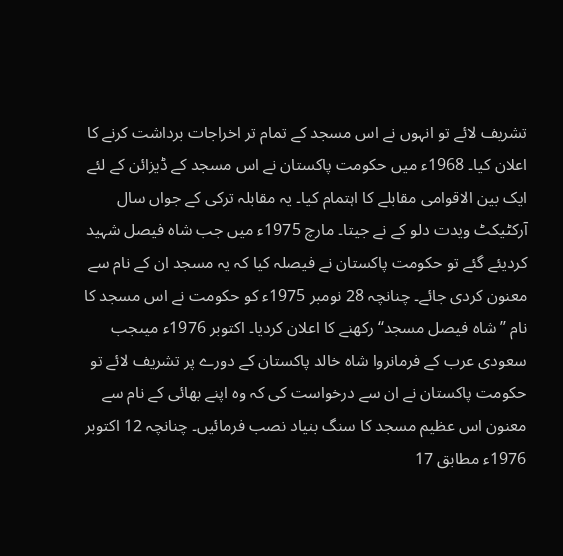تشریف لائے تو انہوں نے اس مسجد کے تمام تر اخراجات برداشت کرنے کا اعلان کیا۔ 1968ء میں حکومت پاکستان نے اس مسجد کے ڈیزائن کے لئے ایک بین الاقوامی مقابلے کا اہتمام کیا۔ یہ مقابلہ ترکی کے جواں سال آرکٹیکٹ ویدت دلو کے نے جیتا۔ مارچ 1975ء میں جب شاہ فیصل شہید کردیئے گئے تو حکومت پاکستان نے فیصلہ کیا کہ یہ مسجد ان کے نام سے معنون کردی جائے۔ چنانچہ 28 نومبر 1975ء کو حکومت نے اس مسجد کا نام ’’شاہ فیصل مسجد‘‘ رکھنے کا اعلان کردیا۔ اکتوبر 1976ء میںجب سعودی عرب کے فرمانروا شاہ خالد پاکستان کے دورے پر تشریف لائے تو حکومت پاکستان نے ان سے درخواست کی کہ وہ اپنے بھائی کے نام سے معنون اس عظیم مسجد کا سنگ بنیاد نصب فرمائیں۔ چنانچہ 12 اکتوبر 1976ء مطابق 17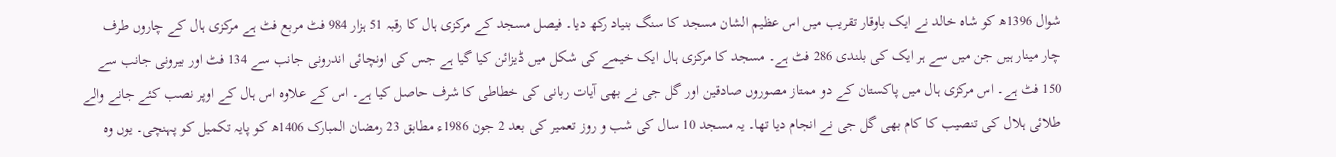شوال 1396ھ کو شاہ خالد نے ایک باوقار تقریب میں اس عظیم الشان مسجد کا سنگ بنیاد رکھ دیا۔ فیصل مسجد کے مرکزی ہال کا رقبہ 51 ہزار 984 فٹ مربع فٹ ہے مرکزی ہال کے چاروں طرف چار مینار ہیں جن میں سے ہر ایک کی بلندی 286 فٹ ہے۔ مسجد کا مرکزی ہال ایک خیمے کی شکل میں ڈیزائن کیا گیا ہے جس کی اونچائی اندرونی جانب سے 134 فٹ اور بیرونی جانب سے 150 فٹ ہے۔ اس مرکزی ہال میں پاکستان کے دو ممتاز مصوروں صادقین اور گل جی نے بھی آیات ربانی کی خطاطی کا شرف حاصل کیا ہے۔ اس کے علاوہ اس ہال کے اوپر نصب کئے جانے والے طلائی ہلال کی تنصیب کا کام بھی گل جی نے انجام دیا تھا۔ یہ مسجد 10 سال کی شب و روز تعمیر کی بعد 2 جون 1986ء مطابق 23 رمضان المبارک 1406ھ کو پایہ تکمیل کو پہنچی۔ یوں وہ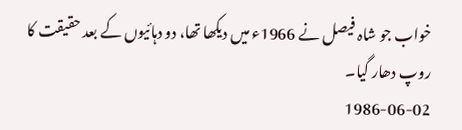خواب جو شاہ فیصل نے 1966ء میں دیکھا تھا، دو دہائیوں کے بعد حقیقت کا روپ دھار گیا۔
1986-06-02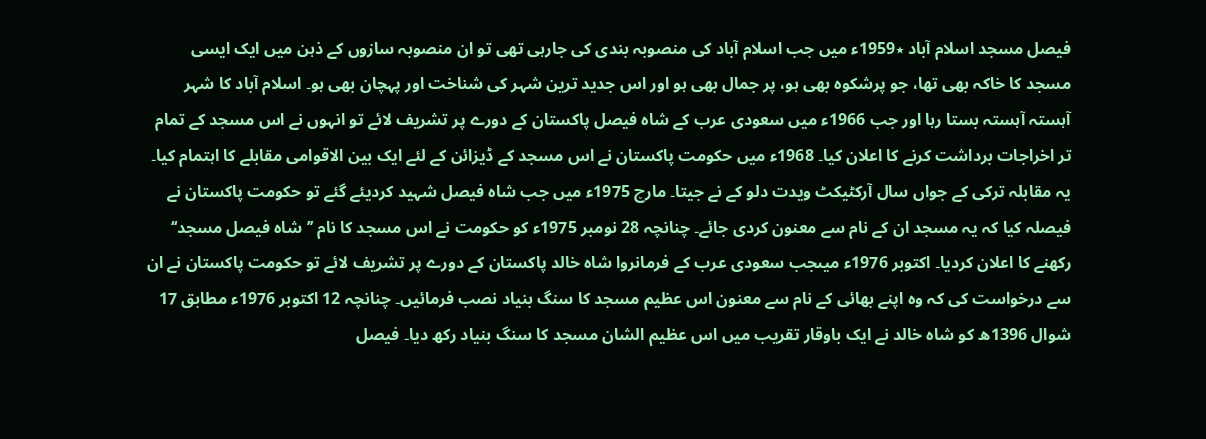فیصل مسجد اسلام آباد ٭1959ء میں جب اسلام آباد کی منصوبہ بندی کی جارہی تھی تو ان منصوبہ سازوں کے ذہن میں ایک ایسی مسجد کا خاکہ بھی تھا، جو پرشکوہ بھی ہو، پر جمال بھی ہو اور اس جدید ترین شہر کی شناخت اور پہچان بھی ہو۔ اسلام آباد کا شہر آہستہ آہستہ بستا رہا اور جب 1966ء میں سعودی عرب کے شاہ فیصل پاکستان کے دورے پر تشریف لائے تو انہوں نے اس مسجد کے تمام تر اخراجات برداشت کرنے کا اعلان کیا۔ 1968ء میں حکومت پاکستان نے اس مسجد کے ڈیزائن کے لئے ایک بین الاقوامی مقابلے کا اہتمام کیا۔ یہ مقابلہ ترکی کے جواں سال آرکٹیکٹ ویدت دلو کے نے جیتا۔ مارچ 1975ء میں جب شاہ فیصل شہید کردیئے گئے تو حکومت پاکستان نے فیصلہ کیا کہ یہ مسجد ان کے نام سے معنون کردی جائے۔ چنانچہ 28 نومبر 1975ء کو حکومت نے اس مسجد کا نام ’’شاہ فیصل مسجد‘‘ رکھنے کا اعلان کردیا۔ اکتوبر 1976ء میںجب سعودی عرب کے فرمانروا شاہ خالد پاکستان کے دورے پر تشریف لائے تو حکومت پاکستان نے ان سے درخواست کی کہ وہ اپنے بھائی کے نام سے معنون اس عظیم مسجد کا سنگ بنیاد نصب فرمائیں۔ چنانچہ 12 اکتوبر 1976ء مطابق 17 شوال 1396ھ کو شاہ خالد نے ایک باوقار تقریب میں اس عظیم الشان مسجد کا سنگ بنیاد رکھ دیا۔ فیصل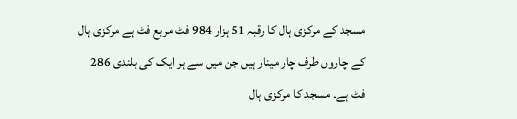مسجد کے مرکزی ہال کا رقبہ 51 ہزار 984 فٹ مربع فٹ ہے مرکزی ہال کے چاروں طرف چار مینار ہیں جن میں سے ہر ایک کی بلندی 286 فٹ ہے۔ مسجد کا مرکزی ہال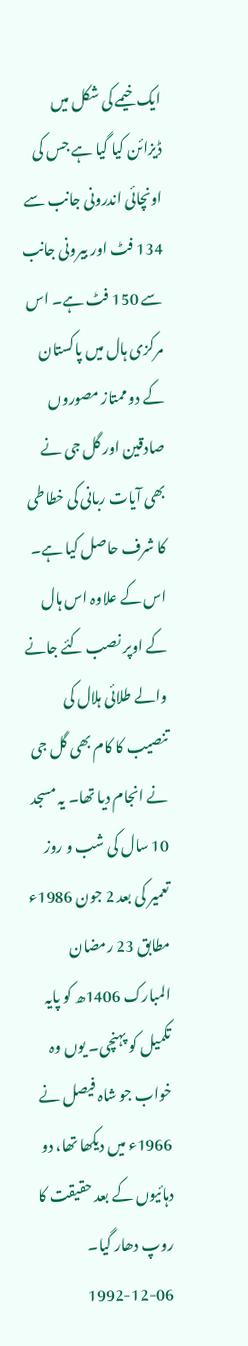ایک خیمے کی شکل میں ڈیزائن کیا گیا ہے جس کی اونچائی اندرونی جانب سے 134 فٹ اور بیرونی جانب سے 150 فٹ ہے۔ اس مرکزی ہال میں پاکستان کے دو ممتاز مصوروں صادقین اور گل جی نے بھی آیات ربانی کی خطاطی کا شرف حاصل کیا ہے۔ اس کے علاوہ اس ہال کے اوپر نصب کئے جانے والے طلائی ہلال کی تنصیب کا کام بھی گل جی نے انجام دیا تھا۔ یہ مسجد 10 سال کی شب و روز تعمیر کی بعد 2 جون 1986ء مطابق 23 رمضان المبارک 1406ھ کو پایہ تکمیل کو پہنچی۔ یوں وہ خواب جو شاہ فیصل نے 1966ء میں دیکھا تھا، دو دہائیوں کے بعد حقیقت کا روپ دھار گیا۔
1992-12-06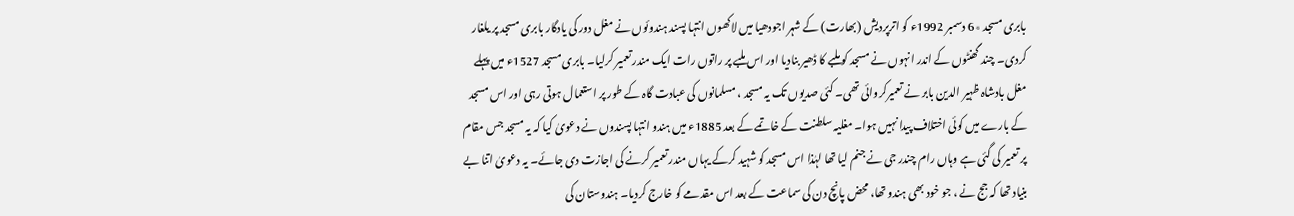بابری مسجد ٭6 دسمبر 1992ء کو اترپردیش (بھارت) کے شہر اجودھیا میں لاکھوں انتہا پسند ہندوئوں نے مغل دور کی یادگار بابری مسجد پر یلغار کردی۔ چند گھنٹوں کے اندر انہوں نے مسجد کو ملبے کا ڈھیر بنادیا اور اس ملبے پر راتوں رات ایک مندر تعمیر کرلیا۔ بابری مسجد 1527ء میں پہلے مغل بادشاہ ظہیر الدین بابر نے تعمیرکروائی تھی۔ کئی صدیوں تک یہ مسجد ، مسلمانوں کی عبادت گاہ کے طور پر استعمال ہوتی رہی اور اس مسجد کے بارے میں کوئی اختلاف پیدا نہیں ہوا۔ مغلیہ سلطنت کے خاتمے کے بعد 1885ء میں ہندو انتہا پسندوں نے دعویٰ کیا کہ یہ مسجد جس مقام پر تعمیر کی گئی ہے وہاں رام چندر جی نے جنم لیا تھا لہٰذا اس مسجد کو شہید کرکے یہاں مندر تعمیر کرنے کی اجازت دی جائے۔ یہ دعویٰ اتنا بے بنیاد تھا کہ جج نے ، جو خود بھی ہندو تھا، محض پانچ دن کی سماعت کے بعد اس مقدمے کو خارج کردیا۔ ہندوستان کی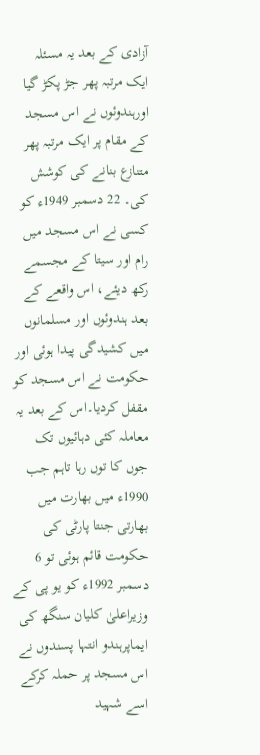آزادی کے بعد یہ مسئلہ ایک مرتبہ پھر جڑ پکڑ گیا اورہندوئوں نے اس مسجد کے مقام پر ایک مرتبہ پھر متنازع بنانے کی کوشش کی۔ 22 دسمبر 1949ء کو کسی نے اس مسجد میں رام اور سیتا کے مجسمے رکھ دیئے، اس واقعے کے بعد ہندوئوں اور مسلمانوں میں کشیدگی پیدا ہوئی اور حکومت نے اس مسجد کو مقفل کردیا۔اس کے بعد یہ معاملہ کئی دہائیوں تک جوں کا توں رہا تاہم جب 1990ء میں بھارت میں بھارتی جنتا پارٹی کی حکومت قائم ہوئی تو 6 دسمبر 1992ء کو یو پی کے وزیراعلیٰ کلیان سنگھ کی ایماپرہندو انتہا پسندوں نے اس مسجد پر حملہ کرکے اسے شہید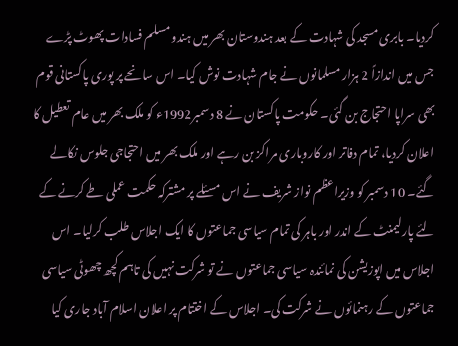کردیا۔ بابری مسجد کی شہادت کے بعد ہندوستان بھر میں ہندو مسلم فسادات پھوٹ پڑے جس میں اندازاً 2 ہزار مسلمانوں نے جام شہادت نوش کیا۔ اس سانحے پر پوری پاکستانی قوم بھی سراپا احتجاج بن گئی۔ حکومت پاکستان نے 8 دسمبر1992ء کو ملک بھر میں عام تعطیل کا اعلان کردیا، تمام دفاتر اور کاروباری مراکز بن رہے اور ملک بھر میں احتجاجی جلوس نکالے گئے۔ 10 دسمبر کو وزیراعظم نواز شریف نے اس مسئلے پر مشترکہ حکمت عملی طے کرنے کے لئے پارلیمنٹ کے اندر اور باہر کی تمام سیاسی جماعتوں کا ایک اجلاس طلب کرلیا۔ اس اجلاس میں اپوزیشن کی نمائندہ سیاسی جماعتوں نے تو شرکت نہیں کی تاہم کچھ چھوٹی سیاسی جماعتوں کے رہنمائوں نے شرکت کی۔ اجلاس کے اختتام پر اعلان اسلام آباد جاری کیا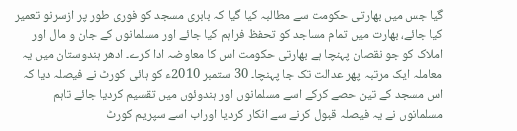گیا جس میں بھارتی حکومت سے مطالبہ کیا گیا کہ بابری مسجد کو فوری طور پر ازسرنو تعمیر کیا جائے، بھارت میں تمام مساجد کو تحفظ فراہم کیا جائے اور مسلمانوں کے جان و مال اور املاک کو جو نقصان پہنچا ہے بھارتی حکومت اس کا معاوضہ ادا کرے۔ ادھر ہندوستان میں یہ معاملہ ایک مرتبہ پھر عدالت تک جا پہنچا۔ 30 ستمبر 2010ء کو ہائی کورٹ نے فیصلہ دیا کہ اس مسجد کے تین حصے کرکے اسے مسلمانوں اور ہندوئوں میں تقسیم کردیا جائے تاہم مسلمانوں نے یہ فیصلہ قبول کرنے سے انکار کردیا اوراب اسے سپریم کورٹ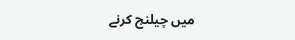میں چیلنج کرنے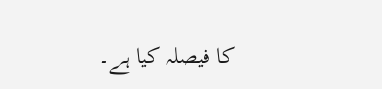کا فیصلہ کیا ہے۔